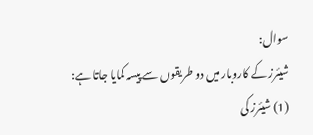سوال:
شیئرز کے کاروبار میں دو طریقوں سے پیسہ کمایا جاتا ہے:
(1) شیئرز کی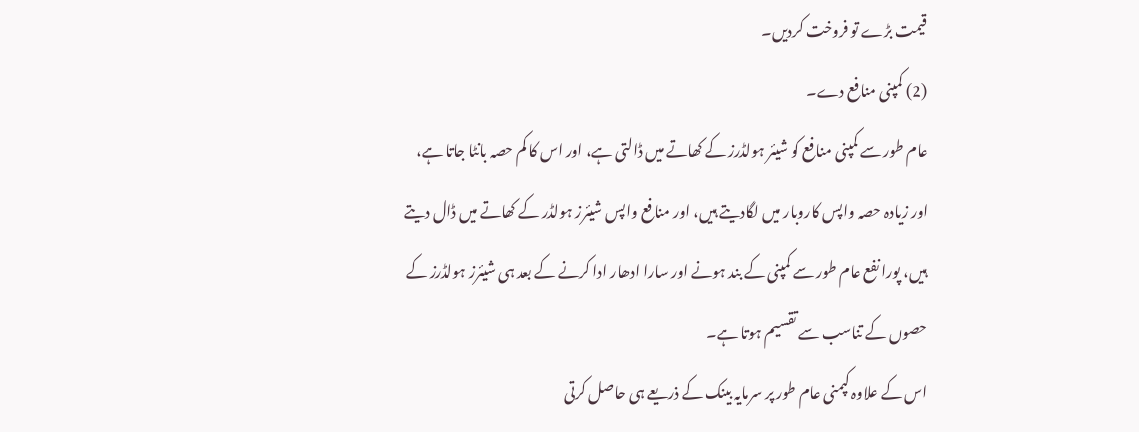قیمت بڑے تو فروخت کردیں۔
(2) کمپنی منافع دے۔
عام طور سے کمپنی منافع کو شیئر ہولڈرز کے کھاتے میں ڈالتی ہے، اور اس کا کم حصہ بانٹا جاتا ہے، اور زیادہ حصہ واپس کاروبار میں لگادیتے ہیں، اور منافع واپس شیئرز ہولڈر کے کھاتے میں ڈال دیتے ہیں، پورا نفع عام طور سے کمپنی کے بند ہونے اور سارا ادھار ادا کرنے کے بعد ہی شیئرز ہولڈرز کے حصوں کے تناسب سے تقسیم ہوتا ہے۔
اس کے علاوہ کپمنی عام طور پر سرمایہ بینک کے ذریعے ہی حاصل کرتی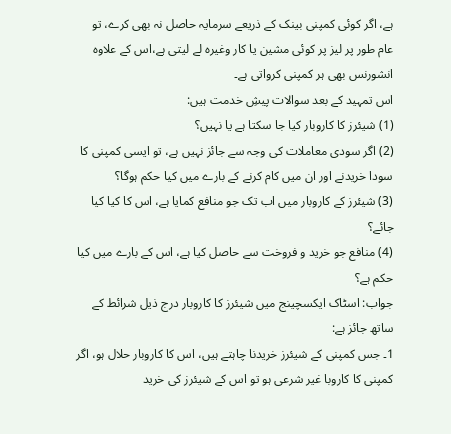ہے، اگر کوئی کمپنی بینک کے ذریعے سرمایہ حاصل نہ بھی کرے، تو عام طور پر لیز پر کوئی مشین یا کار وغیرہ لے لیتی ہے،اس کے علاوہ انشورنس بھی ہر کمپنی کرواتی ہے۔
اس تمہید کے بعد سوالات پیشِ خدمت ہیں:
(1) شیئرز کا کاروبار کیا جا سکتا ہے یا نہیں؟
(2) اگر سودی معاملات کی وجہ سے جائز نہیں ہے، تو ایسی کمپنی کا سودا خریدنے اور ان میں کام کرنے کے بارے میں کیا حکم ہوگا؟
(3) شیئرز کے کاروبار میں اب تک جو منافع کمایا ہے، اس کا کیا کیا جائے؟
(4) منافع جو خرید و فروخت سے حاصل کیا ہے، اس کے بارے میں کیا حکم ہے؟
جواب: اسٹاک ایکسچینج میں شیئرز کا کاروبار درج ذیل شرائط کے ساتھ جائز ہے:
1۔ جس کمپنی کے شیئرز خریدنا چاہتے ہیں، اس کا کاروبار حلال ہو، اگر کمپنی کا کاروبا غیر شرعی ہو تو اس کے شیئرز کی خرید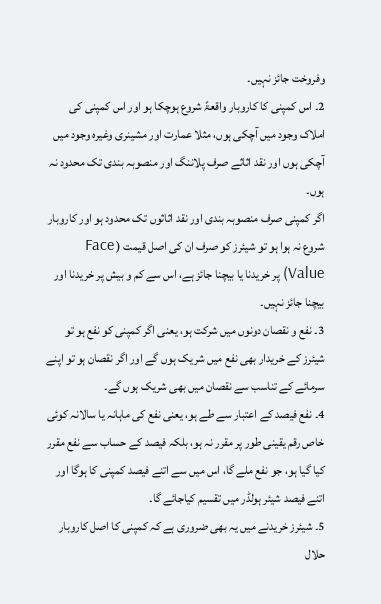وفروخت جائز نہیں۔
2۔ اس کمپنی کا کاروبار واقعۃً شروع ہوچکا ہو اور اس کمپنی کی املاک وجود میں آچکی ہوں، مثلا عمارت اور مشینری وغیرہ وجود میں آچکی ہوں اور نقد اثاثے صرف پلاننگ اور منصوبہ بندی تک محدود نہ ہوں۔
اگر کمپنی صرف منصوبہ بندی اور نقد اثاثوں تک محدود ہو اور کاروبار شروع نہ ہوا ہو تو شیئرز کو صرف ان کی اصل قیمت ( Face Value) پر خریدنا یا بیچنا جائز ہے، اس سے کم و بیش پر خریدنا اور بیچنا جائز نہیں۔
3۔ نفع و نقصان دونوں میں شرکت ہو، یعنی اگر کمپنی کو نفع ہو تو شیئرز کے خریدار بھی نفع میں شریک ہوں گے اور اگر نقصان ہو تو اپنے سرمائے کے تناسب سے نقصان میں بھی شریک ہوں گے۔
4۔ نفع فیصد کے اعتبار سے طے ہو، یعنی نفع کی ماہانہ یا سالانہ کوئی خاص رقم یقینی طور پر مقرر نہ ہو، بلکہ فیصد کے حساب سے نفع مقرر کیا گیا ہو، جو نفع ملے گا، اس میں سے اتنے فیصد کمپنی کا ہوگا اور اتنے فیصد شیئر ہولڈر میں تقسیم کیاجائے گا۔
5۔ شیئرز خریدنے میں یہ بھی ضروری ہے کہ کمپنی کا اصل کاروبار حلال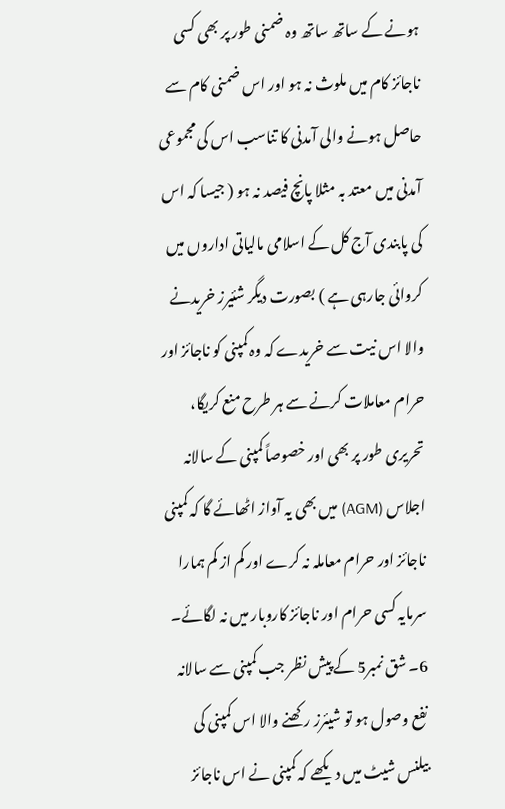ہونے کے ساتھ ساتھ وہ ضمنی طور پر بھی کسی ناجائز کام میں ملوث نہ ہو اور اس ضمنی کام سے حاصل ہونے والی آمدنی کا تناسب اس کی مجموعی آمدنی میں معتد بہ مثلا پانچ فیصد نہ ہو ( جیسا کہ اس کی پابندی آج کل کے اسلامی مالیاتی اداروں میں کروائی جارہی ہے ) بصورت دیگر شئیرز خریدنے والا اس نیت سے خریدے کہ وہ کمپنی کو ناجائز اور حرام معاملات کرنے سے ہر طرح منع کریگا، تحریری طور پر بھی اور خصوصاً کمپنی کے سالانہ اجلاس (AGM) میں بھی یہ آواز اٹھائے گا کہ کمپنی ناجائز اور حرام معاملہ نہ کرے اور کم از کم ہمارا سرمایہ کسی حرام اور ناجائز کاروبار میں نہ لگائے۔
6۔ شق نمبر5 کے پیش نظر جب کمپنی سے سالانہ نفع وصول ہو تو شیئرز رکھنے والا اس کمپنی کی بیلنس شیٹ میں دیکھے کہ کمپنی نے اس ناجائز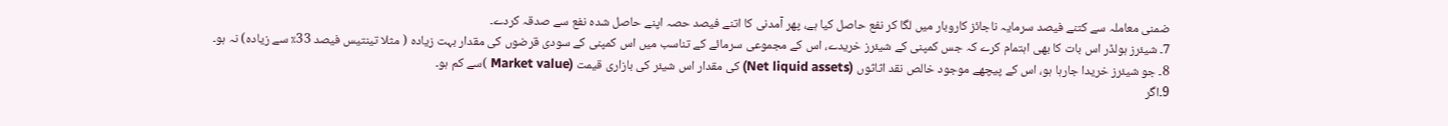ضمنی معاملہ سے کتنے فیصد سرمایہ ناجائز کاروبار میں لگا کر نفع حاصل کیا ہے، پھر آمدنی کا اتنے فیصد حصہ اپنے حاصل شدہ نفع سے صدقہ کردے۔
7۔ شیئرز ہولڈر اس بات کا بھی اہتمام کرے کہ جس کمپنی کے شیئرز خریدے، اس کے مجموعی سرمائے کے تناسب میں اس کمپنی کے سودی قرضوں کی مقدار بہت زیادہ ( مثلا تینتیس فیصد 33٪ سے زیادہ) نہ ہو۔
8۔ جو شیئرز خریدا جارہا ہو، اس کے پیچھے موجود خالص نقد اثاثوں (Net liquid assets) کی مقدار اس شیئر کی بازاری قیمت (Market value )سے کم ہو۔
9۔اگر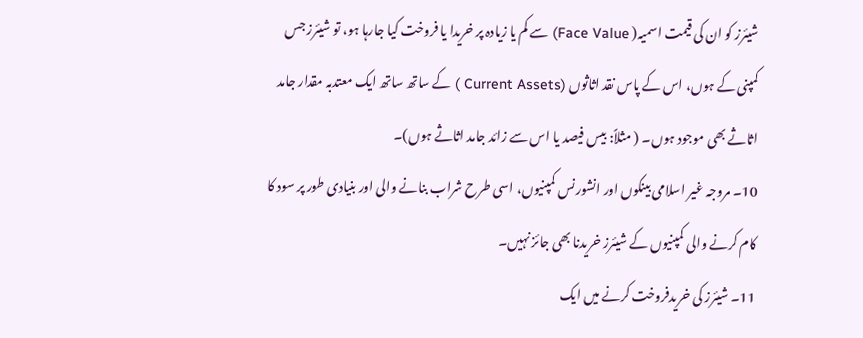شیئرز کو ان کی قیمت اسمیہ( Face Value) سے کم یا زیادہ پر خریدا یا فروخت کیا جارہا ہو، تو شیئرز جس کمپنی کے ہوں، اس کے پاس نقد اثاثوں (Current Assets ) کے ساتھ ساتھ ایک معتدبہ مقدار جامد اثاثے بھی موجود ہوں۔ ( مثلاً: بیس فیصد یا اس سے زائد جامد اثاثے ہوں)۔
10۔ مروجہ غیر اسلامی بینکوں اور انشورنس کمپنیوں، اسی طرح شراب بنانے والی اور بنیادی طور پر سود کا کام کرنے والی کمپنیوں کے شیئرز خریدنا بھی جائز نہیں۔
11۔ شیئرز کی خریدفروخت کرنے میں ایک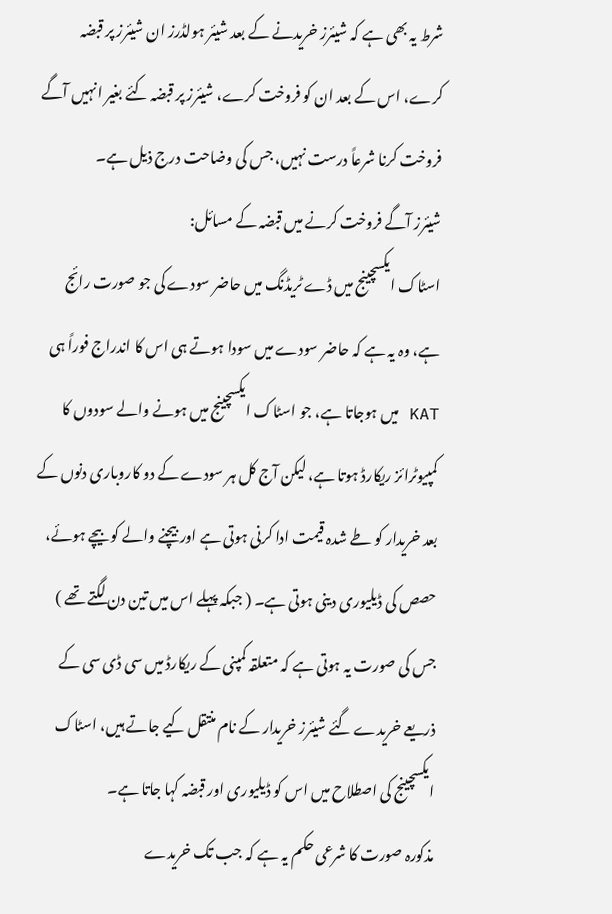شرط یہ بھی ہے کہ شیئرز خریدنے کے بعد شیئر ہولڈرز ان شیئرز پر قبضہ کرے، اس کے بعد ان کو فروخت کرے، شیئرز پر قبضہ کئے بغیر انہیں آگے فروخت کرنا شرعاً درست نہیں، جس کی وضاحت درج ذیل ہے۔
شیئرز آگے فروخت کرنے میں قبضہ کے مسائل:
اسٹاک ایکسچینج میں ڈے ٹریڈنگ میں حاضر سودے کی جو صورت رائج ہے، وہ یہ ہے کہ حاضر سودے میں سودا ہوتے ہی اس کا اندراج فوراً ہی KAT میں ہوجاتا ہے، جو اسٹاک ایکسچینج میں ہونے والے سودوں کا کمپیوٹرائز ریکارڈ ہوتا ہے، لیکن آج کل ہر سودے کے دو کاروباری دنوں کے بعد خریدار کو طے شدہ قیمت ادا کرنی ہوتی ہے اور بیچنے والے کو بیچے ہوئے، حصص کی ڈیلیوری دینی ہوتی ہے۔ ( جبکہ پہلے اس میں تین دن لگتے تھے ) جس کی صورت یہ ہوتی ہے کہ متعلقہ کمپنی کے ریکارڈ میں سی ڈی سی کے ذریعے خریدے گئے شیئرز خریدار کے نام منتقل کیے جاتے ہیں، اسٹاک ایکسچینج کی اصطلاح میں اس کو ڈیلیوری اور قبضہ کہا جاتا ہے۔
مذکورہ صورت کا شرعی حکم یہ ہے کہ جب تک خریدے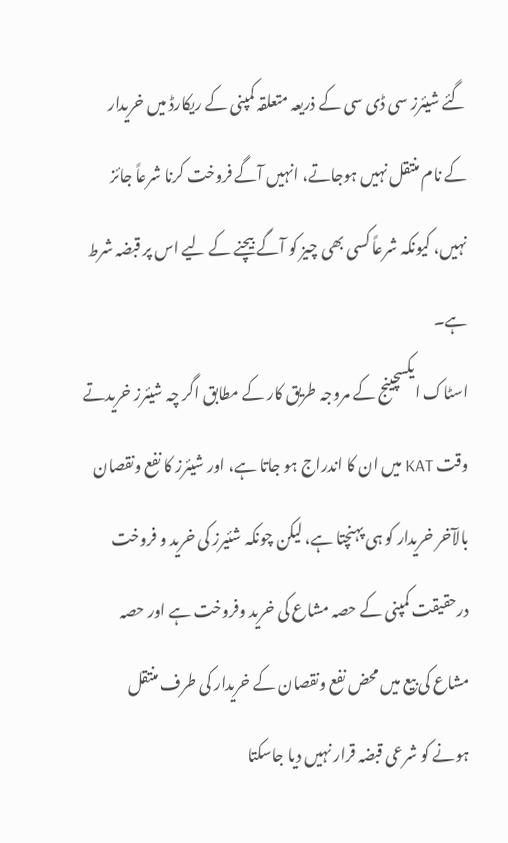گئے شیئرز سی ڈی سی کے ذریعہ متعلقہ کمپنی کے ریکارڈ میں خریدار کے نام منتقل نہیں ہوجاتے، انہیں آگے فروخت کرنا شرعاً جائز نہیں، کیونکہ شرعاً کسی بھی چیز کو آگے بیچنے کے لیے اس پر قبضہ شرط ہے۔
اسٹاک ایکسچینج کے مروجہ طریق کار کے مطابق اگر چہ شیئرز خریدتے وقت KAT میں ان کا اندراج ہو جاتا ہے، اور شیئرز کا نفع ونقصان بالآخر خریدار کو ہی پہنچتا ہے، لیکن چونکہ شئیرز کی خرید و فروخت درحقیقت کمپنی کے حصہ مشاع کی خرید وفروخت ہے اور حصہ مشاع کی بیع میں محض نفع ونقصان کے خریدار کی طرف منتقل ہونے کو شرعی قبضہ قرار نہیں دیا جاسکتا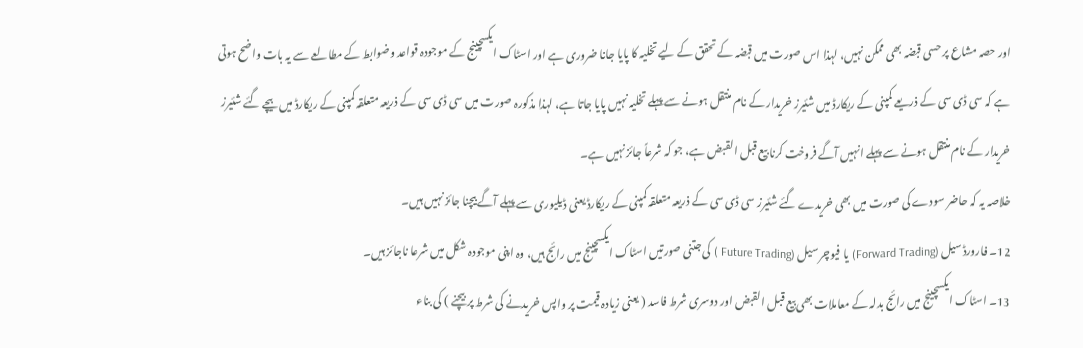اور حصہ مشاع پر حسی قبضہ بھی ممکن نہیں، لہذا اس صورت میں قبضہ کے تحقق کے لیے تخلیہ کا پایا جانا ضروری ہے اور اسٹاک ایکسچینج کے موجودہ قواعد وضوابط کے مطالعے سے یہ بات واضح ہوتی ہے کہ سی ڈی سی کے ذریعے کمپنی کے ریکارڈ میں شئیرز خریدار کے نام منتقل ہونے سے پہلے تخلیہ نہیں پایا جاتا ہے، لہذا مذکورہ صورت میں سی ڈی سی کے ذریعہ متعلقہ کمپنی کے ریکارڈ میں بیچے گئے شئیرز خریدار کے نام منتقل ہونے سے پہلے انہیں آگے فروخت کرنا بیع قبل القبض ہے، جو کہ شرعاً جائز نہیں ہے۔
خلاصہ یہ کہ حاضر سودے کی صورت میں بھی خریدے گئے شئیرز سی ڈی سی کے ذریعہ متعلقہ کمپنی کے ریکارڈ یعنی ڈیلیوری سے پہلے آگے بیچنا جائز نہیں ہیں۔
12۔ فارورڈ سیل (Forward Trading) یا فیوچر سیل (Future Trading ) کی جتنی صورتیں اسٹاک ایکسچینج میں رائج ہیں، وہ اپنی موجودہ شکل میں شرعا ناجائز ہیں۔
13۔ اسٹاک ایکسچینج میں رائج بدلہ کے معاملات بھی بیع قبل القبض اور دوسری شرط فاسد ( یعنی زیادہ قیمت پر واپس خریدنے کی شرط پر بیچنے ) کی بناء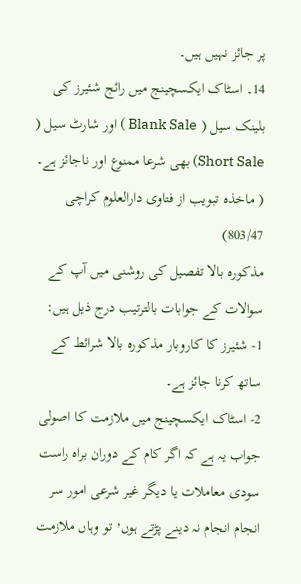پر جائز نہیں ہیں۔
14۔ اسٹاک ایکسچینج میں رائج شئیرز کی بلینک سیل ( Blank Sale ) اور شارٹ سیل ( Short Sale) بھی شرعا ممنوع اور ناجائز ہے۔
( ماخذہ تبویب از فتاوی دارالعلوم کراچی 803/47)
مذکورہ بالا تفصیل کی روشنی میں آپ کے سوالات کے جوابات بالترتیب درج ذیل ہیں:
1- شئیرز کا کاروبار مذکورہ بالا شرائط کے ساتھ کرنا جائز ہے۔
2- اسٹاک ایکسچینج میں ملازمت کا اصولی جواب یہ ہے کہ اگر کام کے دوران براہ راست سودی معاملات یا دیگر غیر شرعی امور سر انجام انجام نہ دینے پڑتے ہوں٬ تو وہاں ملازمت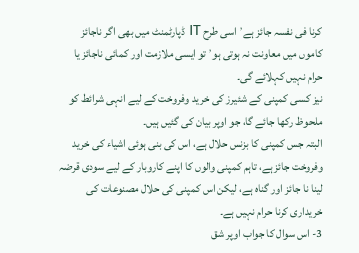کرنا فی نفسہ جائز ہے٬ اسی طرح IT ڈپارٹمنٹ میں بھی اگر ناجائز کاموں میں معاونت نہ ہوتی ہو٬ تو ایسی ملازمت اور کمائی ناجائز یا حرام نہیں کہلائے گی۔
نیز کسی کمپنی کے شئیرز کی خرید وفروخت کے لیے انہی شرائط کو ملحوظ رکھا جائے گا، جو اوپر بیان کی گئیں ہیں۔
البتہ جس کمپنی کا بزنس حلال ہے، اس کی بنی ہوئی اشیاء کی خرید وفروخت جائز ہے، تاہم کمپنی والوں کا اپنے کاروبار کے لیے سودی قرضہ لینا نا جائز اور گناہ ہے، لیکن اس کمپنی کی حلال مصنوعات کی خریداری کرنا حرام نہیں ہے۔
3- اس سوال کا جواب اوپر شق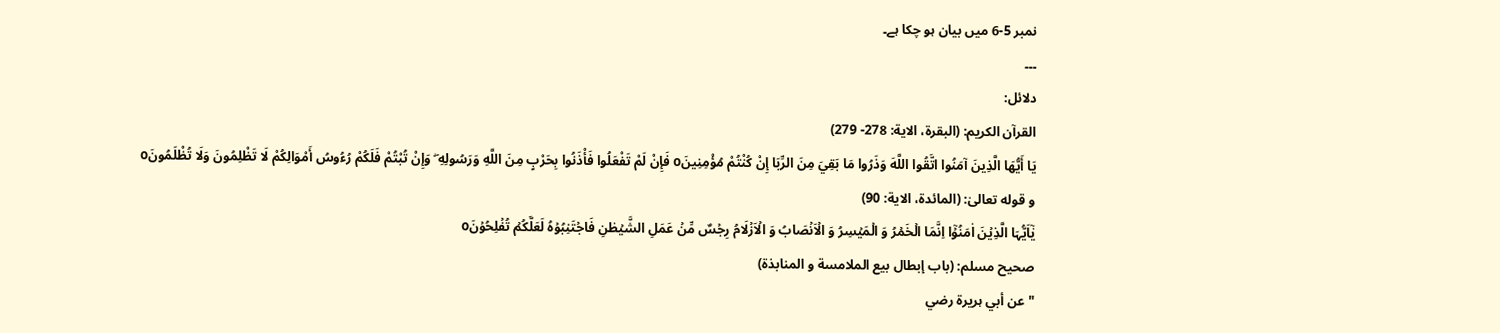نمبر 5-6 میں بیان ہو چکا ہے۔
۔۔۔
دلائل:
القرآن الکریم: (البقرة، الایة: 278- 279)
يَا أَيُّهَا الَّذِينَ آمَنُوا اتَّقُوا اللَّهَ وَذَرُوا مَا بَقِيَ مِنَ الرِّبَا إِنْ كُنْتُمْ مُؤْمِنِينَo فَإِنْ لَمْ تَفْعَلُوا فَأْذَنُوا بِحَرْبٍ مِنَ اللَّهِ وَرَسُولِهِ ۖ وَإِنْ تُبْتُمْ فَلَكُمْ رُءُوسُ أَمْوَالِكُمْ لَا تَظْلِمُونَ وَلَا تُظْلَمُونَo
و قوله تعالیٰ: (المائدۃ، الایة: 90)
یٰۤاَیُّہَا الَّذِیۡنَ اٰمَنُوۡۤا اِنَّمَا الۡخَمۡرُ وَ الۡمَیۡسِرُ وَ الۡاَنۡصَابُ وَ الۡاَزۡلَامُ رِجۡسٌ مِّنۡ عَمَلِ الشَّیۡطٰنِ فَاجۡتَنِبُوۡہُ لَعَلَّکُمۡ تُفۡلِحُوۡنَo
صحیح مسلم: (باب إبطال بیع الملامسة و المنابذۃ)
"عن أبي ہریرۃ رضي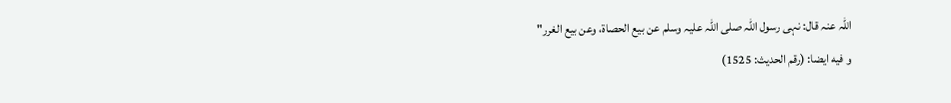اللّٰہ عنہ قال: نہی رسول اللّٰہ صلی اللّٰہ علیہ وسلم عن بیع الحصاۃ، وعن بیع الغرر"
و فیه ایضا: (رقم الحدیث: 1525)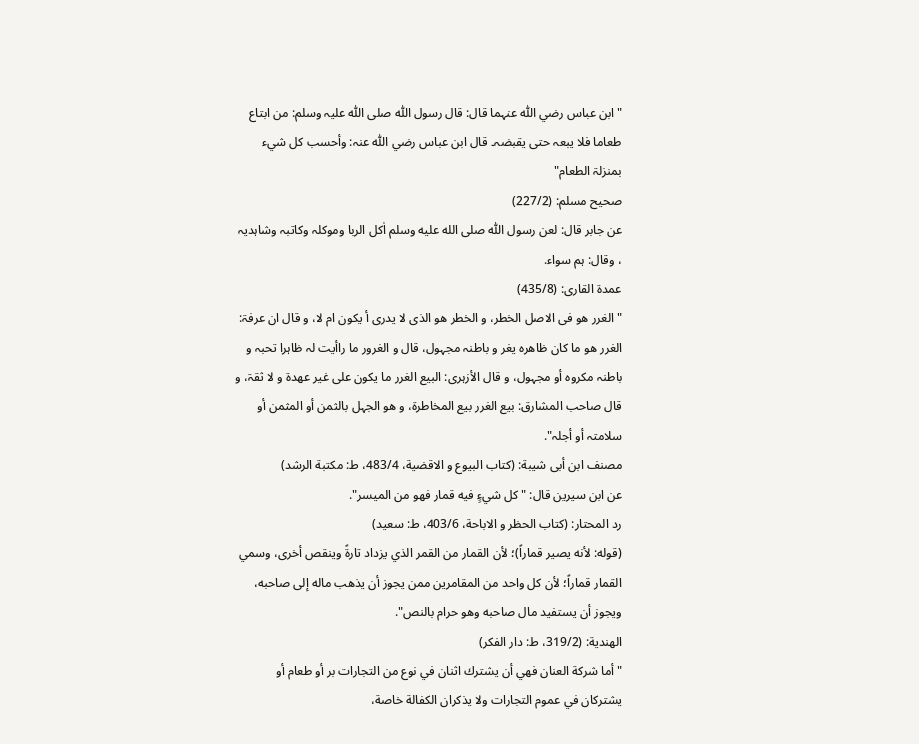"ابن عباس رضي اللّٰہ عنہما قال: قال رسول اللّٰہ صلی اللّٰہ علیہ وسلم: من ابتاع طعاما فلا یبعہ حتی یقبضہ۔ قال ابن عباس رضي اللّٰہ عنہ: وأحسب کل شيء بمنزلۃ الطعام"
صحیح مسلم: (227/2)
عن جابر قال: لعن رسول اللّٰہ صلى الله عليه وسلم اٰکل الربا وموکلہ وکاتبہ وشاہدیہ ، وقال: ہم سواء.
عمدۃ القاری: (435/8)
"الغرر ھو فی الاصل الخطر، و الخطر ھو الذی لا یدری أ یکون ام لا، و قال ان عرفۃ: الغرر ھو ما کان ظاھرہ یغر و باطنہ مجہول، قال و الغرور ما راأیت لہ ظاہرا تحبہ و باطنہ مکروہ أو مجہول، و قال الأزہری: البیع الغرر ما یکون علی غیر عھدۃ و لا ثقۃ، و قال صاحب المشارق: بیع الغرر بیع المخاطرۃ، و ھو الجہل بالثمن أو المثمن أو سلامتہ أو أجلہ".
مصنف ابن أبی شیبة: (کتاب البیوع و الاقضیة، 483/4، ط: مکتبة الرشد)
عن ابن سیرین قال: "کل شيءٍ فیه قمار فهو من المیسر".
رد المحتار: (کتاب الحظر و الاباحة، 403/6، ط: سعید)
(قوله: لأنه يصير قماراً)؛ لأن القمار من القمر الذي يزداد تارةً وينقص أخرى، وسمي القمار قماراً؛ لأن كل واحد من المقامرين ممن يجوز أن يذهب ماله إلى صاحبه، ويجوز أن يستفيد مال صاحبه وهو حرام بالنص".
الھندیة: (319/2، ط: دار الفکر)
"أما شركة العنان فهي أن يشترك اثنان في نوع من التجارات بر أو طعام أو يشتركان في عموم التجارات ولا يذكران الكفالة خاصة،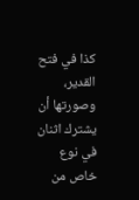كذا في فتح القدير، وصورتها أن يشترك اثنان في نوع خاص من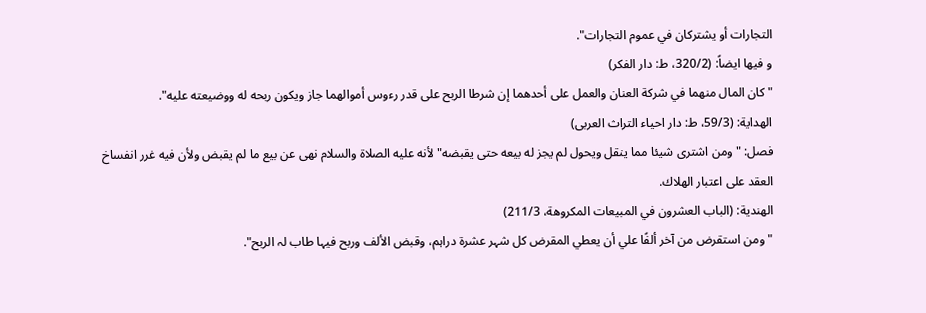التجارات أو يشتركان في عموم التجارات".
و فیها ایضاً: (320/2، ط: دار الفکر)
"كان المال منهما في شركة العنان والعمل على أحدهما إن شرطا الربح على قدر رءوس أموالهما جاز ويكون ربحه له ووضيعته عليه".
الھدایة: (59/3، ط: دار احیاء التراث العربی)
فصل: "ومن اشترى شيئا مما ينقل ويحول لم يجز له بيعه حتى يقبضه" لأنه عليه الصلاة والسلام نهى عن بيع ما لم يقبض ولأن فيه غرر انفساخ العقد على اعتبار الهلاك.
الھندیة: (الباب العشرون في المبیعات المکروھة، 211/3)
"ومن استقرض من آخر ألفًا علي أن یعطي المقرض کل شہر عشرۃ دراہم، وقبض الألف وربح فیہا طاب لہ الربح".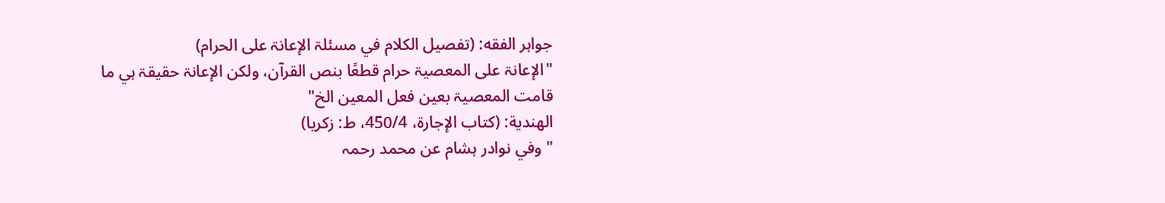جواہر الفقه: (تفصیل الکلام في مسئلۃ الإعانۃ علی الحرام)
"الإعانۃ علی المعصیۃ حرام قطعًا بنص القرآن، ولکن الإعانۃ حقیقۃ ہي ما قامت المعصیۃ بعین فعل المعین الخ"
الھندیة: (کتاب الإجارۃ، 450/4، ط: زکریا)
"وفي نوادر ہشام عن محمد رحمہ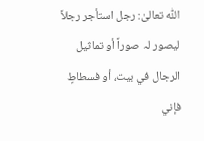اللّٰہ تعالیٰ: رجل استأجر رجلاً لیصور لہ صوراً أو تماثیل الرجال في بیت، أو فسطاطٍ فإني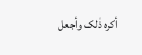أکرہ ذٰلک وأجعل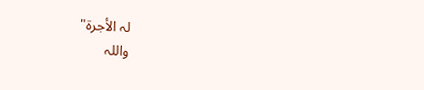لہ الأجرۃ"
واللہ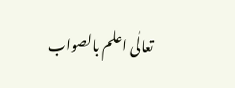تعالٰی اعلم بالصواب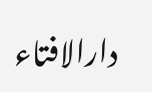دارالافتاء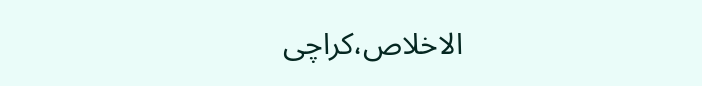الاخلاص،کراچی